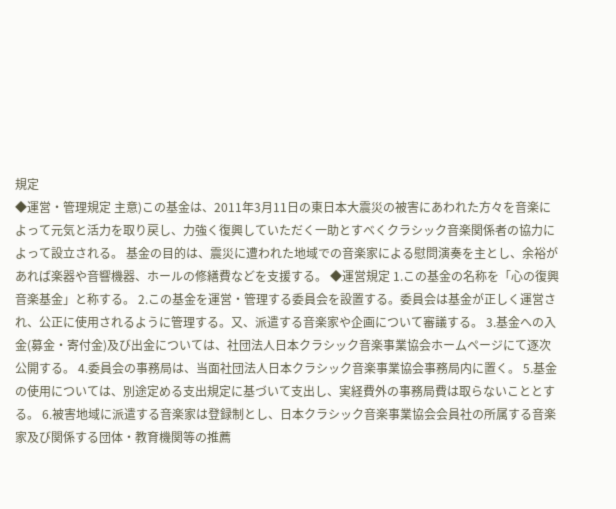規定
◆運営・管理規定 主意)この基金は、2011年3月11日の東日本大震災の被害にあわれた方々を音楽によって元気と活力を取り戻し、力強く復興していただく一助とすべくクラシック音楽関係者の協力によって設立される。 基金の目的は、震災に遭われた地域での音楽家による慰問演奏を主とし、余裕があれば楽器や音響機器、ホールの修繕費などを支援する。 ◆運営規定 1.この基金の名称を「心の復興音楽基金」と称する。 2.この基金を運営・管理する委員会を設置する。委員会は基金が正しく運営され、公正に使用されるように管理する。又、派遣する音楽家や企画について審議する。 3.基金への入金(募金・寄付金)及び出金については、社団法人日本クラシック音楽事業協会ホームページにて逐次公開する。 4.委員会の事務局は、当面社団法人日本クラシック音楽事業協会事務局内に置く。 5.基金の使用については、別途定める支出規定に基づいて支出し、実経費外の事務局費は取らないこととする。 6.被害地域に派遣する音楽家は登録制とし、日本クラシック音楽事業協会会員社の所属する音楽家及び関係する団体・教育機関等の推薦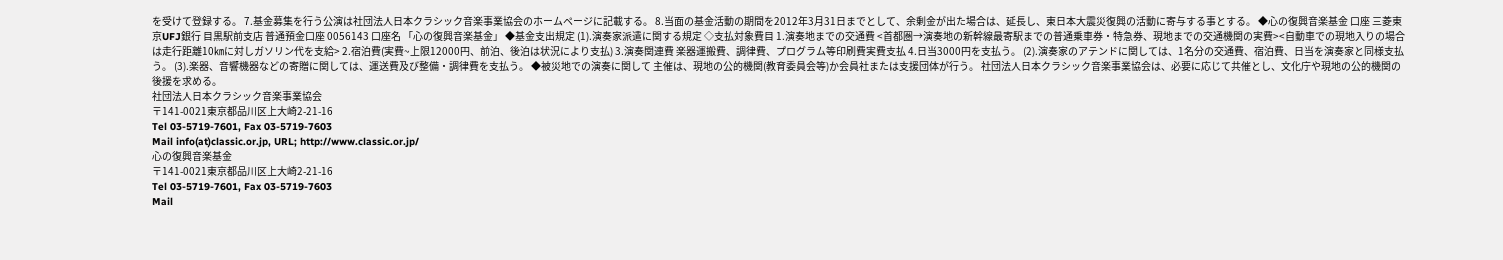を受けて登録する。 7.基金募集を行う公演は社団法人日本クラシック音楽事業協会のホームページに記載する。 8.当面の基金活動の期間を2012年3月31日までとして、余剰金が出た場合は、延長し、東日本大震災復興の活動に寄与する事とする。 ◆心の復興音楽基金 口座 三菱東京UFJ銀行 目黒駅前支店 普通預金口座 0056143 口座名 「心の復興音楽基金」 ◆基金支出規定 (1).演奏家派遣に関する規定 ◇支払対象費目 1.演奏地までの交通費 <首都圏→演奏地の新幹線最寄駅までの普通乗車券・特急券、現地までの交通機関の実費><自動車での現地入りの場合は走行距離10㎞に対しガソリン代を支給> 2.宿泊費(実費~上限12000円、前泊、後泊は状況により支払) 3.演奏関連費 楽器運搬費、調律費、プログラム等印刷費実費支払 4.日当3000円を支払う。 (2).演奏家のアテンドに関しては、1名分の交通費、宿泊費、日当を演奏家と同様支払う。 (3).楽器、音響機器などの寄贈に関しては、運送費及び整備・調律費を支払う。 ◆被災地での演奏に関して 主催は、現地の公的機関(教育委員会等)か会員社または支援団体が行う。 社団法人日本クラシック音楽事業協会は、必要に応じて共催とし、文化庁や現地の公的機関の後援を求める。
社団法人日本クラシック音楽事業協会
〒141-0021東京都品川区上大崎2-21-16
Tel 03-5719-7601, Fax 03-5719-7603
Mail info(at)classic.or.jp, URL; http://www.classic.or.jp/
心の復興音楽基金
〒141-0021東京都品川区上大崎2-21-16
Tel 03-5719-7601, Fax 03-5719-7603
Mail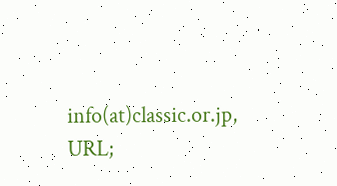info(at)classic.or.jp, URL;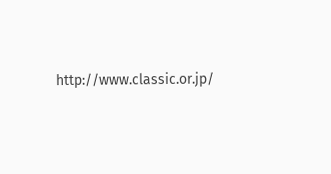http://www.classic.or.jp/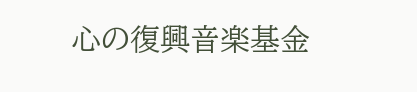心の復興音楽基金